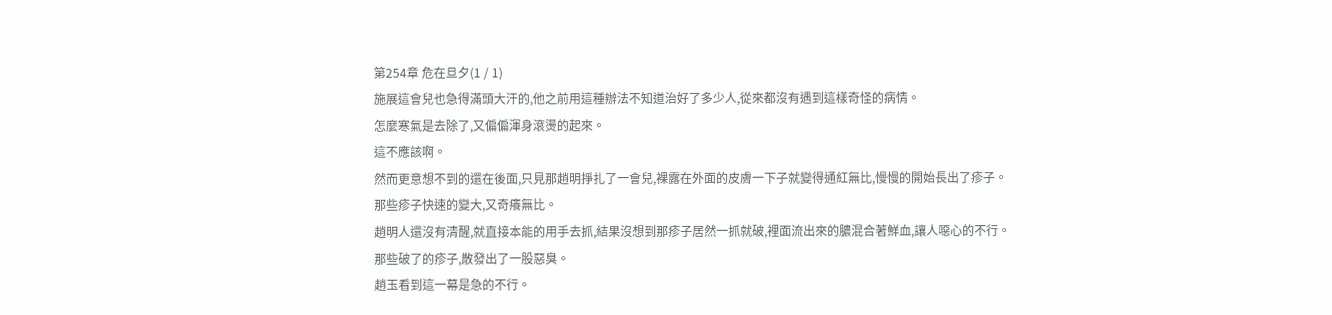第254章 危在旦夕(1 / 1)
施展這會兒也急得滿頭大汗的,他之前用這種辦法不知道治好了多少人,從來都沒有遇到這樣奇怪的病情。
怎麼寒氣是去除了,又偏偏渾身滾燙的起來。
這不應該啊。
然而更意想不到的還在後面,只見那趙明掙扎了一會兒,裸露在外面的皮膚一下子就變得通紅無比,慢慢的開始長出了疹子。
那些疹子快速的變大,又奇癢無比。
趙明人還沒有清醒,就直接本能的用手去抓,結果沒想到那疹子居然一抓就破,裡面流出來的膿混合著鮮血,讓人噁心的不行。
那些破了的疹子,散發出了一股惡臭。
趙玉看到這一幕是急的不行。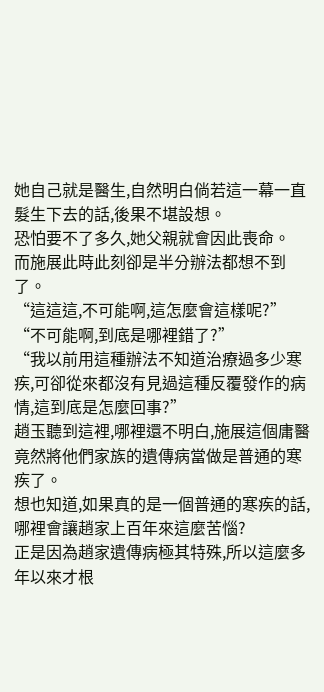她自己就是醫生,自然明白倘若這一幕一直髮生下去的話,後果不堪設想。
恐怕要不了多久,她父親就會因此喪命。
而施展此時此刻卻是半分辦法都想不到了。
“這這這,不可能啊,這怎麼會這樣呢?”
“不可能啊,到底是哪裡錯了?”
“我以前用這種辦法不知道治療過多少寒疾,可卻從來都沒有見過這種反覆發作的病情,這到底是怎麼回事?”
趙玉聽到這裡,哪裡還不明白,施展這個庸醫竟然將他們家族的遺傳病當做是普通的寒疾了。
想也知道,如果真的是一個普通的寒疾的話,哪裡會讓趙家上百年來這麼苦惱?
正是因為趙家遺傳病極其特殊,所以這麼多年以來才根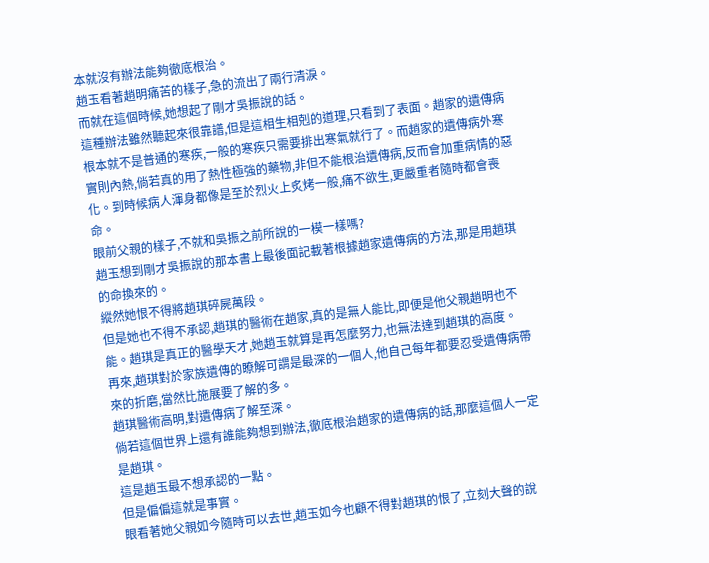本就沒有辦法能夠徹底根治。
趙玉看著趙明痛苦的樣子,急的流出了兩行清淚。
而就在這個時候,她想起了剛才吳振說的話。
這種辦法雖然聽起來很靠譜,但是這相生相剋的道理,只看到了表面。趙家的遺傳病根本就不是普通的寒疾,一般的寒疾只需要排出寒氣就行了。而趙家的遺傳病外寒實則內熱,倘若真的用了熱性極強的藥物,非但不能根治遺傳病,反而會加重病情的惡化。到時候病人渾身都像是至於烈火上炙烤一般,痛不欲生,更嚴重者隨時都會喪命。
眼前父親的樣子,不就和吳振之前所說的一模一樣嗎?
趙玉想到剛才吳振說的那本書上最後面記載著根據趙家遺傳病的方法,那是用趙琪的命換來的。
縱然她恨不得將趙琪碎屍萬段。
但是她也不得不承認,趙琪的醫術在趙家,真的是無人能比,即便是他父親趙明也不能。趙琪是真正的醫學天才,她趙玉就算是再怎麼努力,也無法達到趙琪的高度。
再來,趙琪對於家族遺傳的瞭解可謂是最深的一個人,他自己每年都要忍受遺傳病帶來的折磨,當然比施展要了解的多。
趙琪醫術高明,對遺傳病了解至深。
倘若這個世界上還有誰能夠想到辦法,徹底根治趙家的遺傳病的話,那麼這個人一定是趙琪。
這是趙玉最不想承認的一點。
但是偏偏這就是事實。
眼看著她父親如今隨時可以去世,趙玉如今也顧不得對趙琪的恨了,立刻大聲的說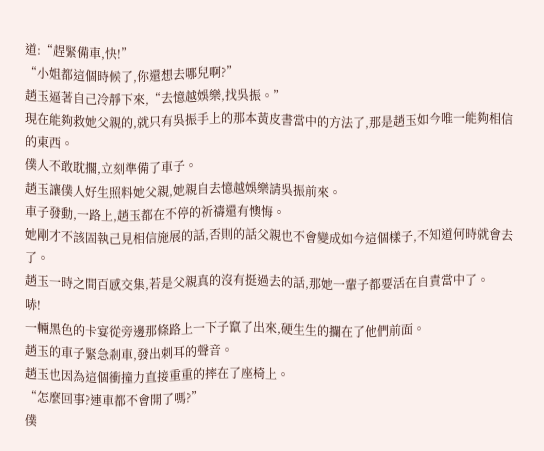道:“趕緊備車,快!”
“小姐都這個時候了,你還想去哪兒啊?”
趙玉逼著自己冷靜下來,“去憶越娛樂,找吳振。”
現在能夠救她父親的,就只有吳振手上的那本黃皮書當中的方法了,那是趙玉如今唯一能夠相信的東西。
僕人不敢耽擱,立刻準備了車子。
趙玉讓僕人好生照料她父親,她親自去憶越娛樂請吳振前來。
車子發動,一路上,趙玉都在不停的祈禱還有懊悔。
她剛才不該固執己見相信施展的話,否則的話父親也不會變成如今這個樣子,不知道何時就會去了。
趙玉一時之間百感交集,若是父親真的沒有挺過去的話,那她一輩子都要活在自責當中了。
哧!
一輛黑色的卡宴從旁邊那條路上一下子竄了出來,硬生生的攔在了他們前面。
趙玉的車子緊急剎車,發出刺耳的聲音。
趙玉也因為這個衝撞力直接重重的摔在了座椅上。
“怎麼回事?連車都不會開了嗎?”
僕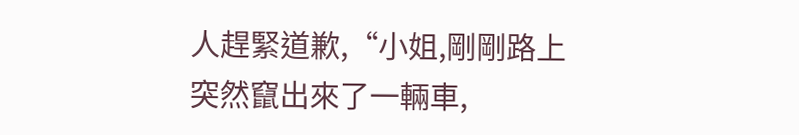人趕緊道歉,“小姐,剛剛路上突然竄出來了一輛車,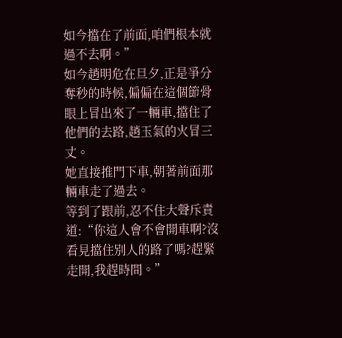如今擋在了前面,咱們根本就過不去啊。”
如今趙明危在旦夕,正是爭分奪秒的時候,偏偏在這個節骨眼上冒出來了一輛車,擋住了他們的去路,趙玉氣的火冒三丈。
她直接推門下車,朝著前面那輛車走了過去。
等到了跟前,忍不住大聲斥責道:“你這人會不會開車啊?沒看見擋住別人的路了嗎?趕緊走開,我趕時間。”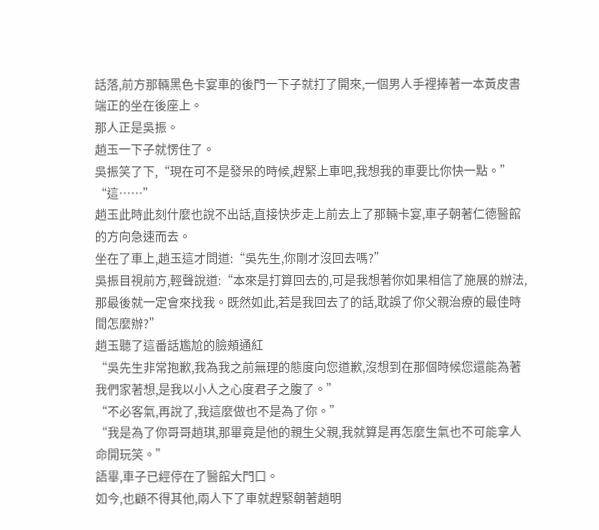話落,前方那輛黑色卡宴車的後門一下子就打了開來,一個男人手裡捧著一本黃皮書端正的坐在後座上。
那人正是吳振。
趙玉一下子就愣住了。
吳振笑了下,“現在可不是發呆的時候,趕緊上車吧,我想我的車要比你快一點。”
“這……”
趙玉此時此刻什麼也說不出話,直接快步走上前去上了那輛卡宴,車子朝著仁德醫館的方向急速而去。
坐在了車上,趙玉這才問道:“吳先生,你剛才沒回去嗎?”
吳振目視前方,輕聲說道:“本來是打算回去的,可是我想著你如果相信了施展的辦法,那最後就一定會來找我。既然如此,若是我回去了的話,耽誤了你父親治療的最佳時間怎麼辦?”
趙玉聽了這番話尷尬的臉頰通紅
“吳先生非常抱歉,我為我之前無理的態度向您道歉,沒想到在那個時候您還能為著我們家著想,是我以小人之心度君子之腹了。”
“不必客氣,再說了,我這麼做也不是為了你。”
“我是為了你哥哥趙琪,那畢竟是他的親生父親,我就算是再怎麼生氣也不可能拿人命開玩笑。”
語畢,車子已經停在了醫館大門口。
如今,也顧不得其他,兩人下了車就趕緊朝著趙明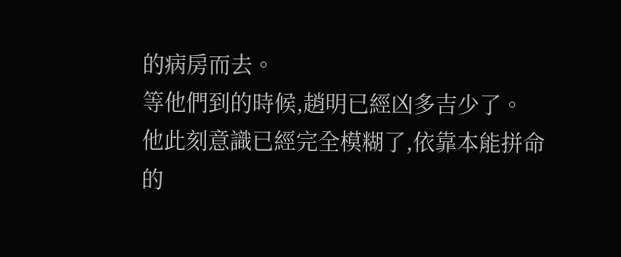的病房而去。
等他們到的時候,趙明已經凶多吉少了。
他此刻意識已經完全模糊了,依靠本能拼命的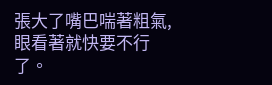張大了嘴巴喘著粗氣,眼看著就快要不行了。